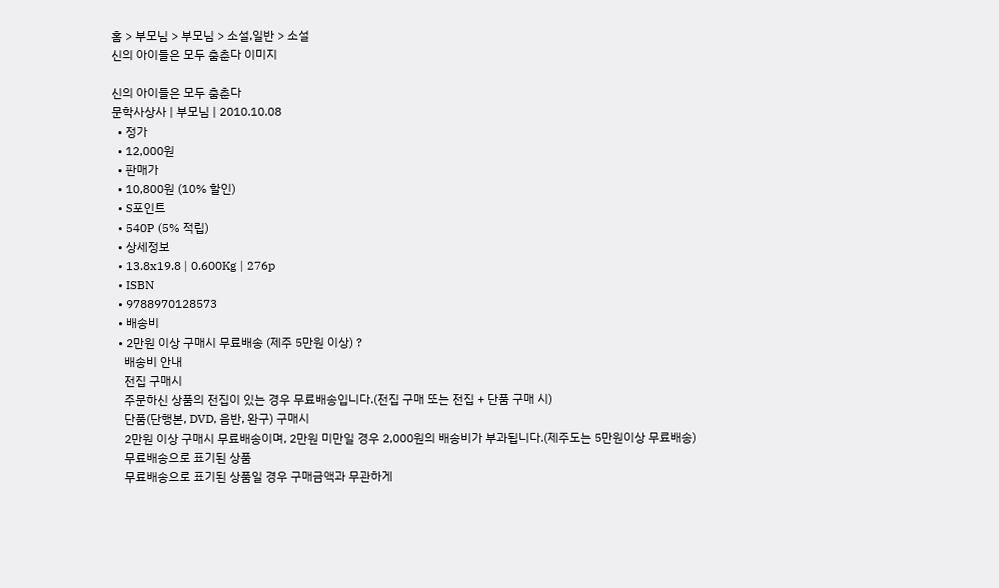홈 > 부모님 > 부모님 > 소설,일반 > 소설
신의 아이들은 모두 춤춘다 이미지

신의 아이들은 모두 춤춘다
문학사상사 | 부모님 | 2010.10.08
  • 정가
  • 12,000원
  • 판매가
  • 10,800원 (10% 할인)
  • S포인트
  • 540P (5% 적립)
  • 상세정보
  • 13.8x19.8 | 0.600Kg | 276p
  • ISBN
  • 9788970128573
  • 배송비
  • 2만원 이상 구매시 무료배송 (제주 5만원 이상) ?
    배송비 안내
    전집 구매시
    주문하신 상품의 전집이 있는 경우 무료배송입니다.(전집 구매 또는 전집 + 단품 구매 시)
    단품(단행본, DVD, 음반, 완구) 구매시
    2만원 이상 구매시 무료배송이며, 2만원 미만일 경우 2,000원의 배송비가 부과됩니다.(제주도는 5만원이상 무료배송)
    무료배송으로 표기된 상품
    무료배송으로 표기된 상품일 경우 구매금액과 무관하게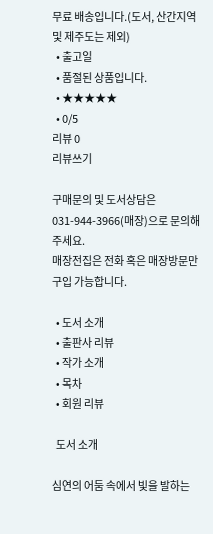무료 배송입니다.(도서, 산간지역 및 제주도는 제외)
  • 출고일
  • 품절된 상품입니다.
  • ★★★★★
  • 0/5
리뷰 0
리뷰쓰기

구매문의 및 도서상담은 031-944-3966(매장)으로 문의해주세요.
매장전집은 전화 혹은 매장방문만 구입 가능합니다.

  • 도서 소개
  • 출판사 리뷰
  • 작가 소개
  • 목차
  • 회원 리뷰

  도서 소개

심연의 어둠 속에서 빛을 발하는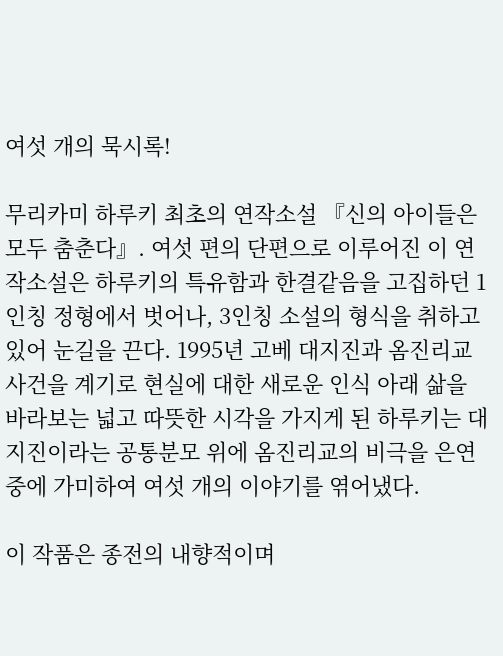여섯 개의 묵시록!

무리카미 하루키 최초의 연작소설 『신의 아이들은 모두 춤춘다』. 여섯 편의 단편으로 이루어진 이 연작소설은 하루키의 특유함과 한결같음을 고집하던 1인칭 정형에서 벗어나, 3인칭 소설의 형식을 취하고 있어 눈길을 끈다. 1995년 고베 대지진과 옴진리교 사건을 계기로 현실에 대한 새로운 인식 아래 삶을 바라보는 넓고 따뜻한 시각을 가지게 된 하루키는 대지진이라는 공통분모 위에 옴진리교의 비극을 은연중에 가미하여 여섯 개의 이야기를 엮어냈다.

이 작품은 종전의 내향적이며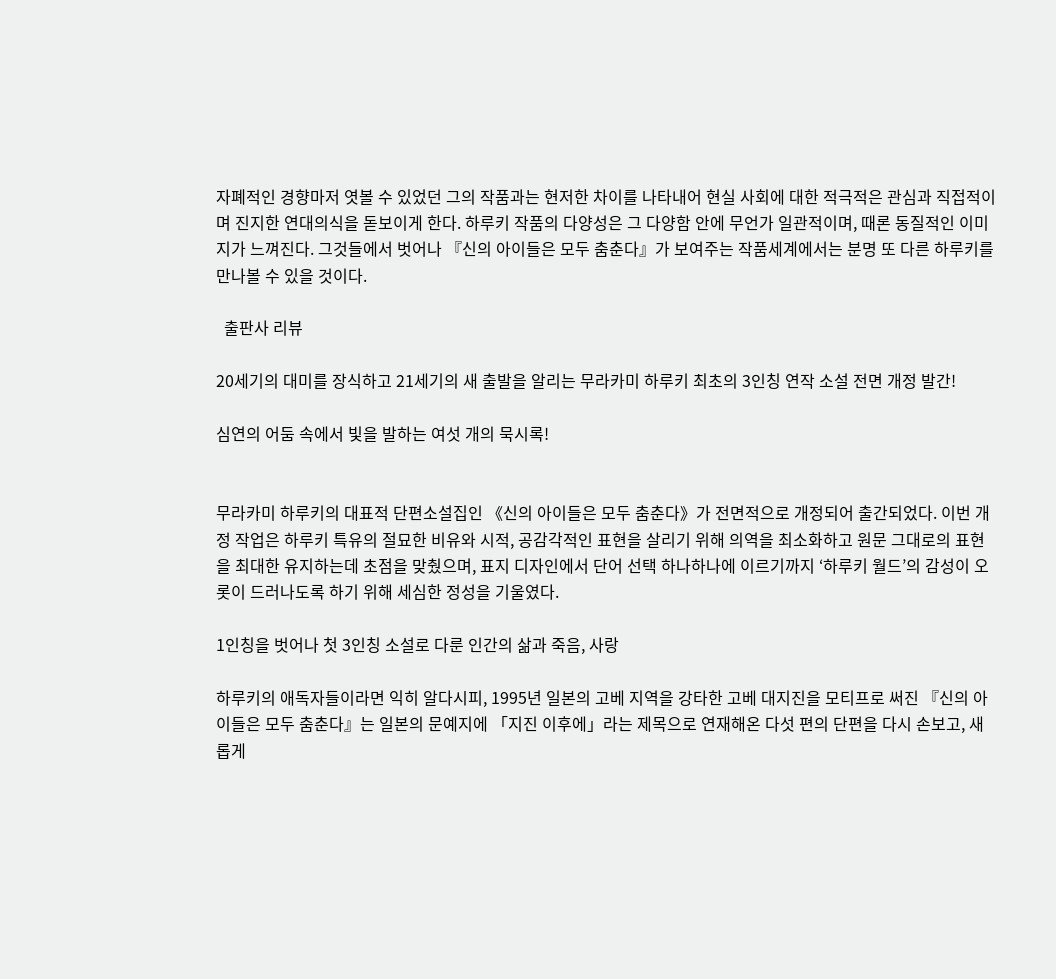자폐적인 경향마저 엿볼 수 있었던 그의 작품과는 현저한 차이를 나타내어 현실 사회에 대한 적극적은 관심과 직접적이며 진지한 연대의식을 돋보이게 한다. 하루키 작품의 다양성은 그 다양함 안에 무언가 일관적이며, 때론 동질적인 이미지가 느껴진다. 그것들에서 벗어나 『신의 아이들은 모두 춤춘다』가 보여주는 작품세계에서는 분명 또 다른 하루키를 만나볼 수 있을 것이다.

  출판사 리뷰

20세기의 대미를 장식하고 21세기의 새 출발을 알리는 무라카미 하루키 최초의 3인칭 연작 소설 전면 개정 발간!

심연의 어둠 속에서 빛을 발하는 여섯 개의 묵시록!


무라카미 하루키의 대표적 단편소설집인 《신의 아이들은 모두 춤춘다》가 전면적으로 개정되어 출간되었다. 이번 개정 작업은 하루키 특유의 절묘한 비유와 시적, 공감각적인 표현을 살리기 위해 의역을 최소화하고 원문 그대로의 표현을 최대한 유지하는데 초점을 맞췄으며, 표지 디자인에서 단어 선택 하나하나에 이르기까지 ‘하루키 월드’의 감성이 오롯이 드러나도록 하기 위해 세심한 정성을 기울였다.

1인칭을 벗어나 첫 3인칭 소설로 다룬 인간의 삶과 죽음, 사랑

하루키의 애독자들이라면 익히 알다시피, 1995년 일본의 고베 지역을 강타한 고베 대지진을 모티프로 써진 『신의 아이들은 모두 춤춘다』는 일본의 문예지에 「지진 이후에」라는 제목으로 연재해온 다섯 편의 단편을 다시 손보고, 새롭게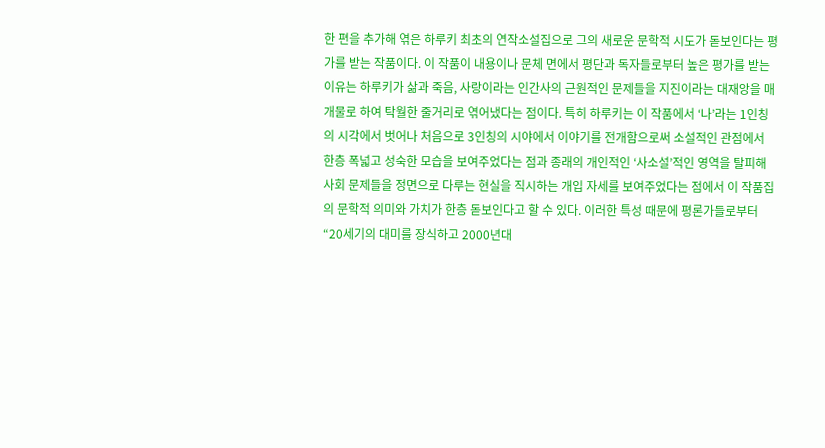한 편을 추가해 엮은 하루키 최초의 연작소설집으로 그의 새로운 문학적 시도가 돋보인다는 평가를 받는 작품이다. 이 작품이 내용이나 문체 면에서 평단과 독자들로부터 높은 평가를 받는 이유는 하루키가 삶과 죽음, 사랑이라는 인간사의 근원적인 문제들을 지진이라는 대재앙을 매개물로 하여 탁월한 줄거리로 엮어냈다는 점이다. 특히 하루키는 이 작품에서 ‘나’라는 1인칭의 시각에서 벗어나 처음으로 3인칭의 시야에서 이야기를 전개함으로써 소설적인 관점에서 한층 폭넓고 성숙한 모습을 보여주었다는 점과 종래의 개인적인 ‘사소설’적인 영역을 탈피해 사회 문제들을 정면으로 다루는 현실을 직시하는 개입 자세를 보여주었다는 점에서 이 작품집의 문학적 의미와 가치가 한층 돋보인다고 할 수 있다. 이러한 특성 때문에 평론가들로부터 “20세기의 대미를 장식하고 2000년대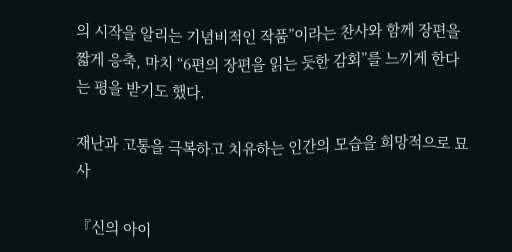의 시작을 알리는 기념비적인 작품”이라는 찬사와 함께 장편을 짧게 응축, 마치 “6편의 장편을 읽는 듯한 감회”를 느끼게 한다는 평을 받기도 했다.

재난과 고통을 극복하고 치유하는 인간의 모습을 희망적으로 묘사

『신의 아이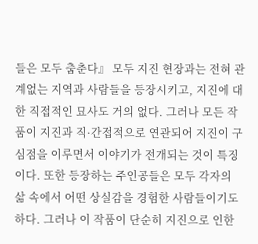들은 모두 춤춘다』 모두 지진 현장과는 전혀 관계없는 지역과 사람들을 등장시키고, 지진에 대한 직접적인 묘사도 거의 없다. 그러나 모든 작품이 지진과 직·간접적으로 연관되어 지진이 구심점을 이루면서 이야기가 전개되는 것이 특징이다. 또한 등장하는 주인공들은 모두 각자의 삶 속에서 어떤 상실감을 경험한 사람들이기도 하다. 그러나 이 작품이 단순히 지진으로 인한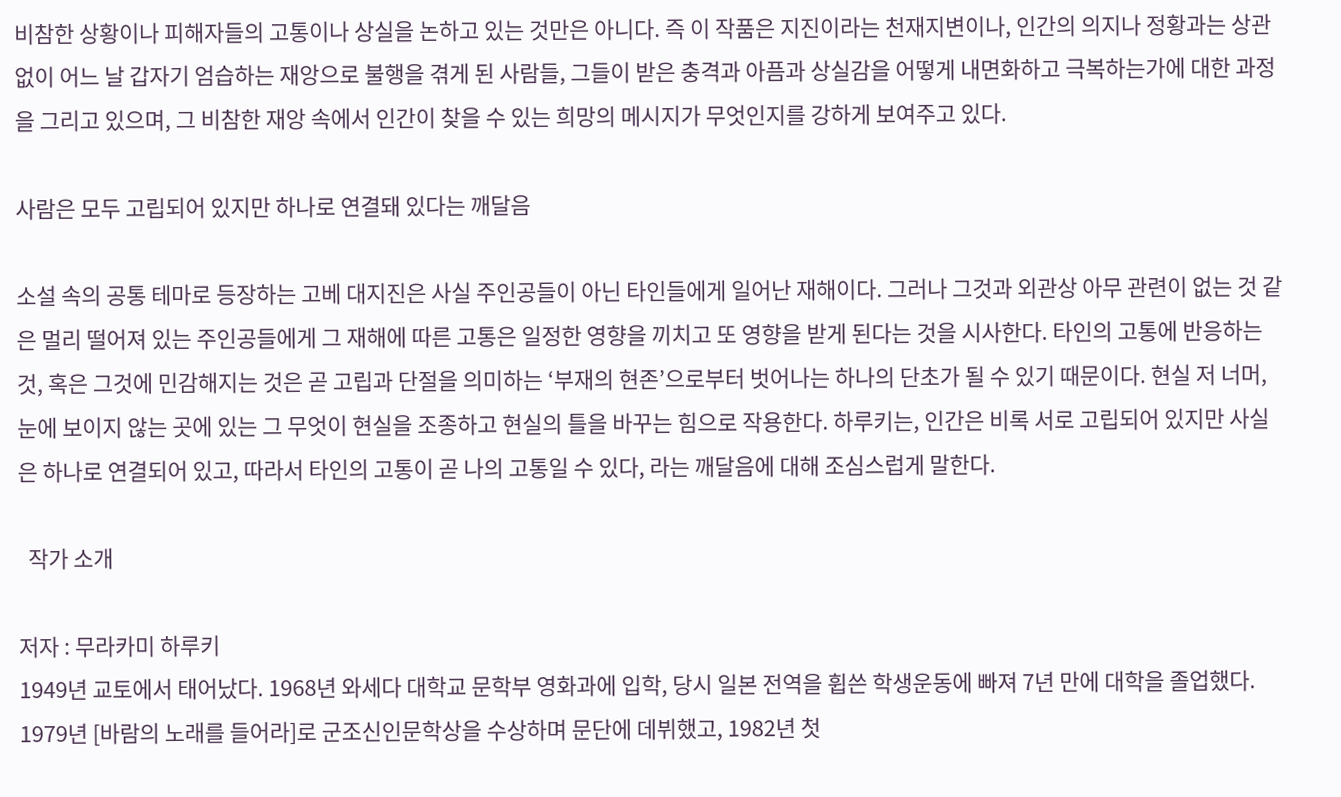비참한 상황이나 피해자들의 고통이나 상실을 논하고 있는 것만은 아니다. 즉 이 작품은 지진이라는 천재지변이나, 인간의 의지나 정황과는 상관없이 어느 날 갑자기 엄습하는 재앙으로 불행을 겪게 된 사람들, 그들이 받은 충격과 아픔과 상실감을 어떻게 내면화하고 극복하는가에 대한 과정을 그리고 있으며, 그 비참한 재앙 속에서 인간이 찾을 수 있는 희망의 메시지가 무엇인지를 강하게 보여주고 있다.

사람은 모두 고립되어 있지만 하나로 연결돼 있다는 깨달음

소설 속의 공통 테마로 등장하는 고베 대지진은 사실 주인공들이 아닌 타인들에게 일어난 재해이다. 그러나 그것과 외관상 아무 관련이 없는 것 같은 멀리 떨어져 있는 주인공들에게 그 재해에 따른 고통은 일정한 영향을 끼치고 또 영향을 받게 된다는 것을 시사한다. 타인의 고통에 반응하는 것, 혹은 그것에 민감해지는 것은 곧 고립과 단절을 의미하는 ‘부재의 현존’으로부터 벗어나는 하나의 단초가 될 수 있기 때문이다. 현실 저 너머, 눈에 보이지 않는 곳에 있는 그 무엇이 현실을 조종하고 현실의 틀을 바꾸는 힘으로 작용한다. 하루키는, 인간은 비록 서로 고립되어 있지만 사실은 하나로 연결되어 있고, 따라서 타인의 고통이 곧 나의 고통일 수 있다, 라는 깨달음에 대해 조심스럽게 말한다.

  작가 소개

저자 : 무라카미 하루키
1949년 교토에서 태어났다. 1968년 와세다 대학교 문학부 영화과에 입학, 당시 일본 전역을 휩쓴 학생운동에 빠져 7년 만에 대학을 졸업했다. 1979년 [바람의 노래를 들어라]로 군조신인문학상을 수상하며 문단에 데뷔했고, 1982년 첫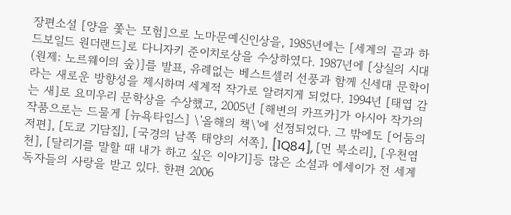장편소설 [양을 쫓는 모험]으로 노마문예신인상을, 1985년에는 [세계의 끝과 하드보일드 원더랜드]로 다니자키 준이치로상을 수상하였다. 1987년에 [상실의 시대(원제: 노르웨이의 숲)]를 발표, 유례없는 베스트셀러 선풍과 함께 신세대 문학이라는 새로운 방향성을 제시하며 세계적 작가로 알려지게 되었다. 1994년 [태엽 감는 새]로 요미우리 문학상을 수상했고, 2005년 [해변의 카프카]가 아시아 작가의 작품으로는 드물게 [뉴욕타임스] \'올해의 책\'에 선정되었다. 그 밖에도 [어둠의 저편], [도쿄 기담집], [국경의 남쪽 태양의 서쪽], [1Q84], [먼 북소리], [우천염천], [달리기를 말할 때 내가 하고 싶은 이야기]등 많은 소설과 에세이가 전 세계 독자들의 사랑을 받고 있다. 한편 2006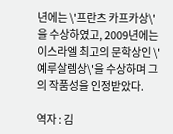년에는 \'프란츠 카프카상\'을 수상하였고, 2009년에는 이스라엘 최고의 문학상인 \'예루살렘상\'을 수상하며 그의 작품성을 인정받았다.

역자 : 김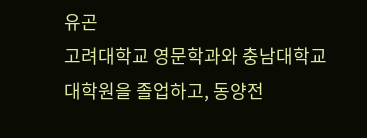유곤
고려대학교 영문학과와 충남대학교 대학원을 졸업하고, 동양전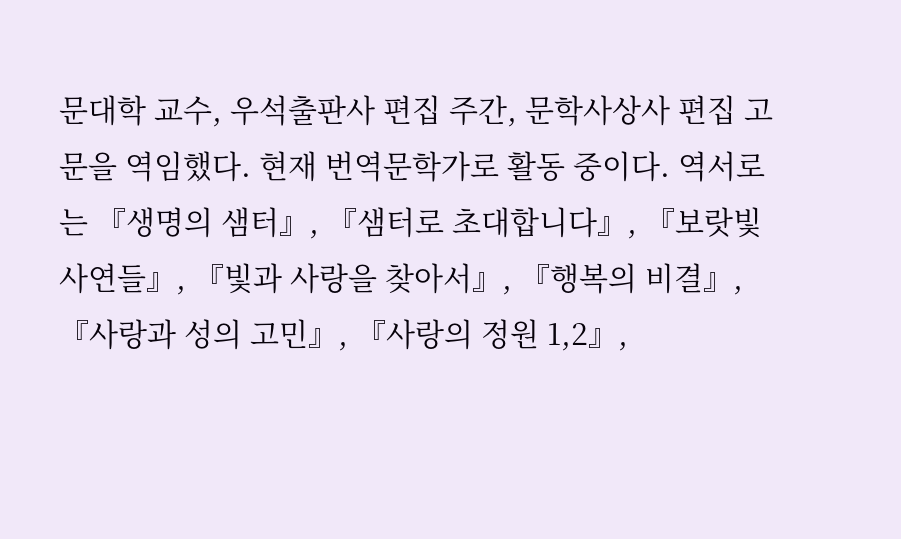문대학 교수, 우석출판사 편집 주간, 문학사상사 편집 고문을 역임했다. 현재 번역문학가로 활동 중이다. 역서로는 『생명의 샘터』, 『샘터로 초대합니다』, 『보랏빛 사연들』, 『빛과 사랑을 찾아서』, 『행복의 비결』, 『사랑과 성의 고민』, 『사랑의 정원 1,2』,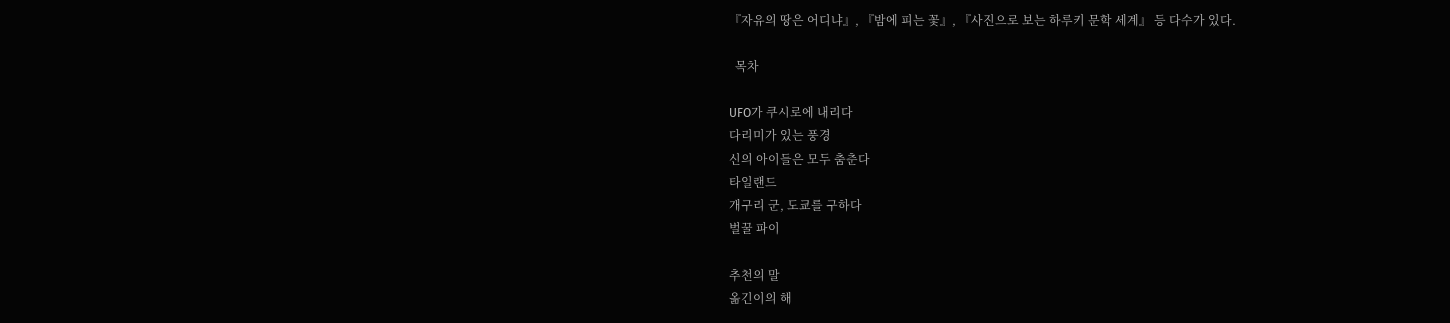『자유의 땅은 어디냐』, 『밤에 피는 꽃』, 『사진으로 보는 하루키 문학 세계』 등 다수가 있다.

  목차

UFO가 쿠시로에 내리다
다리미가 있는 풍경
신의 아이들은 모두 춤춘다
타일랜드
개구리 군, 도쿄를 구하다
벌꿀 파이

추천의 말
옮긴이의 해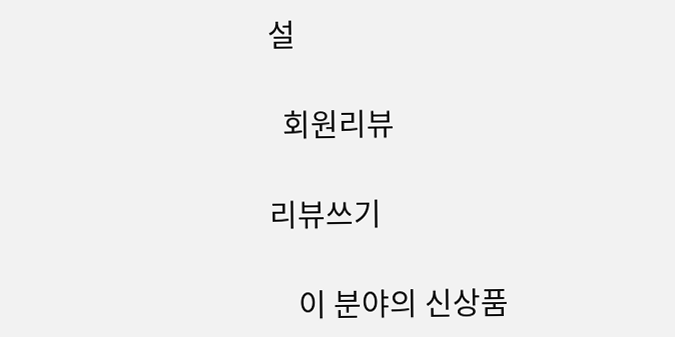설

  회원리뷰

리뷰쓰기

    이 분야의 신상품